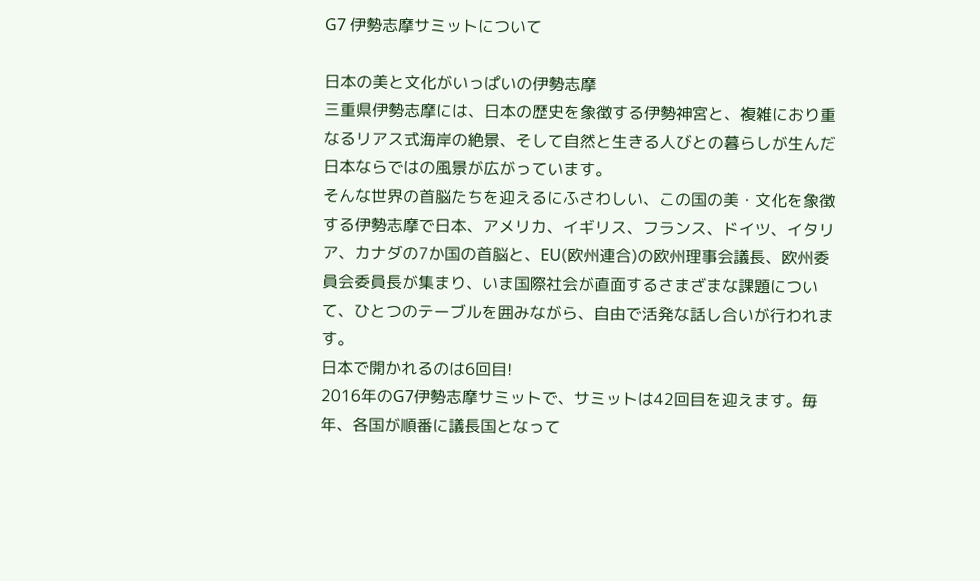G7 伊勢志摩サミットについて

日本の美と文化がいっぱいの伊勢志摩
三重県伊勢志摩には、日本の歴史を象徴する伊勢神宮と、複雑におり重なるリアス式海岸の絶景、そして自然と生きる人びとの暮らしが生んだ日本ならではの風景が広がっています。
そんな世界の首脳たちを迎えるにふさわしい、この国の美・文化を象徴する伊勢志摩で日本、アメリカ、イギリス、フランス、ドイツ、イタリア、カナダの7か国の首脳と、EU(欧州連合)の欧州理事会議長、欧州委員会委員長が集まり、いま国際社会が直面するさまざまな課題について、ひとつのテーブルを囲みながら、自由で活発な話し合いが行われます。
日本で開かれるのは6回目!
2016年のG7伊勢志摩サミットで、サミットは42回目を迎えます。毎年、各国が順番に議長国となって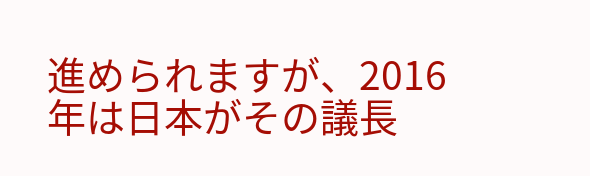進められますが、2016年は日本がその議長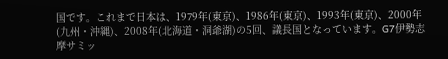国です。これまで日本は、1979年(東京)、1986年(東京)、1993年(東京)、2000年(九州・沖縄)、2008年(北海道・洞爺湖)の5回、議長国となっています。G7伊勢志摩サミッ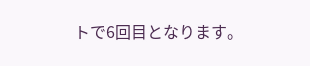トで6回目となります。